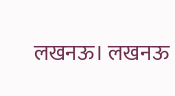लखनऊ। लखनऊ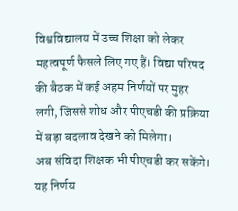विश्वविद्यालय में उच्च शिक्षा को लेकर महत्वपूर्ण फैसले लिए गए हैं। विद्या परिषद की बैठक में कई अहम निर्णयों पर मुहर लगी, जिससे शोध और पीएचडी की प्रक्रिया में बड़ा बदलाव देखने को मिलेगा।
अब संविदा शिक्षक भी पीएचडी कर सकेंगे। यह निर्णय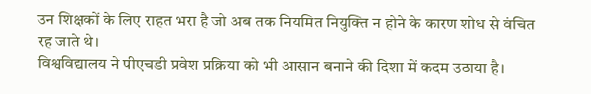उन शिक्षकों के लिए राहत भरा है जो अब तक नियमित नियुक्ति न होने के कारण शोध से वंचित रह जाते थे।
विश्वविद्यालय ने पीएचडी प्रवेश प्रक्रिया को भी आसान बनाने की दिशा में कदम उठाया है।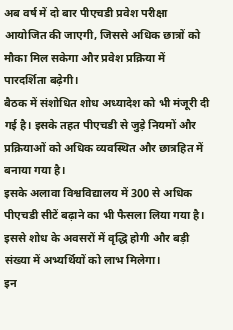अब वर्ष में दो बार पीएचडी प्रवेश परीक्षा आयोजित की जाएगी, जिससे अधिक छात्रों को मौका मिल सकेगा और प्रवेश प्रक्रिया में पारदर्शिता बढ़ेगी।
बैठक में संशोधित शोध अध्यादेश को भी मंजूरी दी गई है। इसके तहत पीएचडी से जुड़े नियमों और प्रक्रियाओं को अधिक व्यवस्थित और छात्रहित में बनाया गया है।
इसके अलावा विश्वविद्यालय में 300 से अधिक पीएचडी सीटें बढ़ाने का भी फैसला लिया गया है। इससे शोध के अवसरों में वृद्धि होगी और बड़ी संख्या में अभ्यर्थियों को लाभ मिलेगा।
इन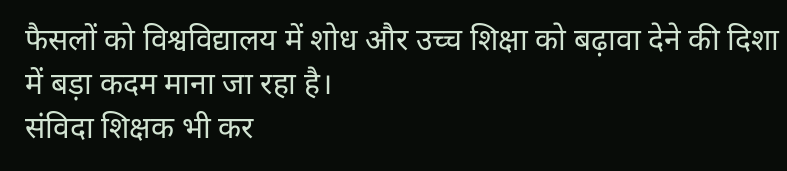फैसलों को विश्वविद्यालय में शोध और उच्च शिक्षा को बढ़ावा देने की दिशा में बड़ा कदम माना जा रहा है।
संविदा शिक्षक भी कर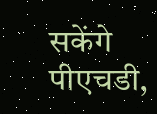सकेंगे पीएचडी,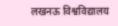लखनऊ विश्वविद्यालय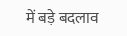में बड़े बदलाव